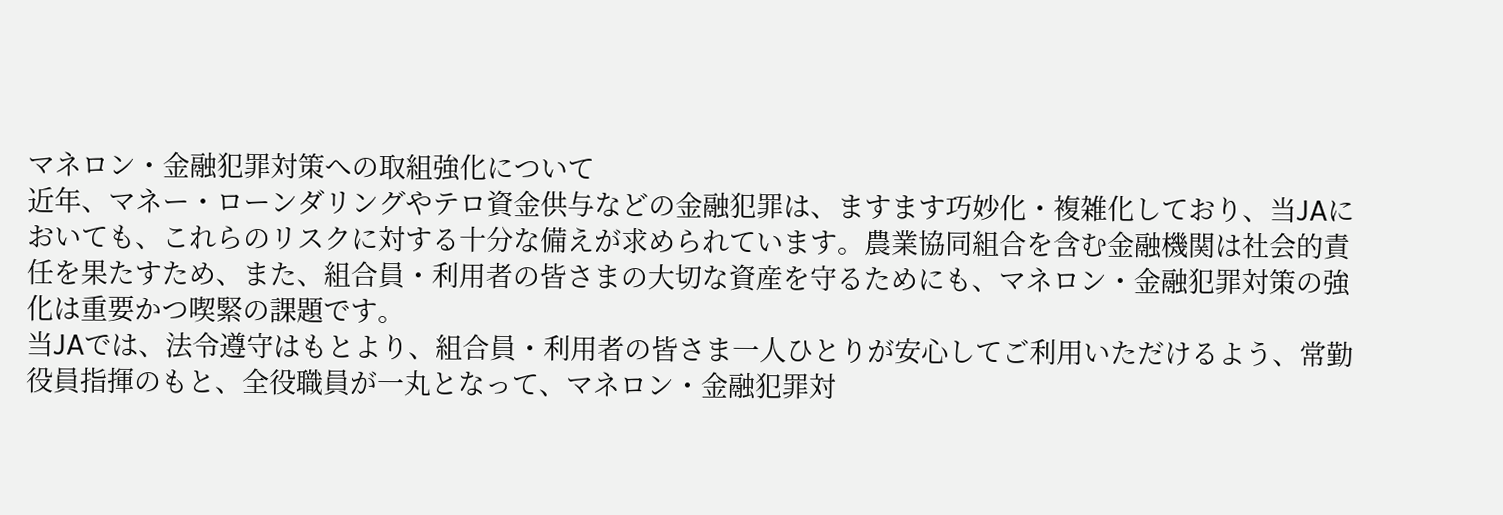マネロン・金融犯罪対策への取組強化について
近年、マネー・ローンダリングやテロ資金供与などの金融犯罪は、ますます巧妙化・複雑化しており、当JAにおいても、これらのリスクに対する十分な備えが求められています。農業協同組合を含む金融機関は社会的責任を果たすため、また、組合員・利用者の皆さまの大切な資産を守るためにも、マネロン・金融犯罪対策の強化は重要かつ喫緊の課題です。
当JAでは、法令遵守はもとより、組合員・利用者の皆さま一人ひとりが安心してご利用いただけるよう、常勤役員指揮のもと、全役職員が一丸となって、マネロン・金融犯罪対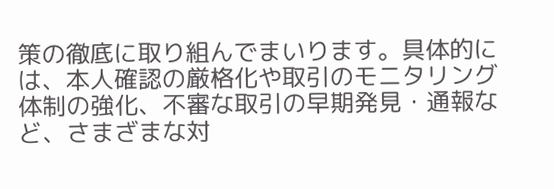策の徹底に取り組んでまいります。具体的には、本人確認の厳格化や取引のモニタリング体制の強化、不審な取引の早期発見・通報など、さまざまな対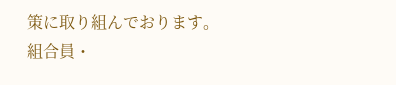策に取り組んでおります。
組合員・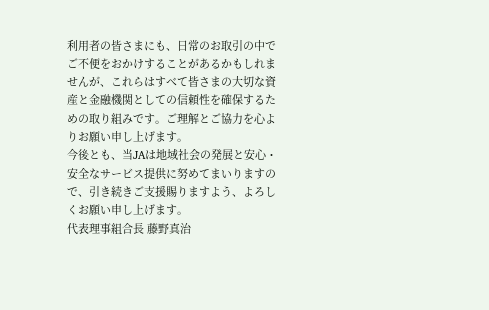利用者の皆さまにも、日常のお取引の中でご不便をおかけすることがあるかもしれませんが、これらはすべて皆さまの大切な資産と金融機関としての信頼性を確保するための取り組みです。ご理解とご協力を心よりお願い申し上げます。
今後とも、当JAは地域社会の発展と安心・安全なサービス提供に努めてまいりますので、引き続きご支援賜りますよう、よろしくお願い申し上げます。
代表理事組合長 藤野真治